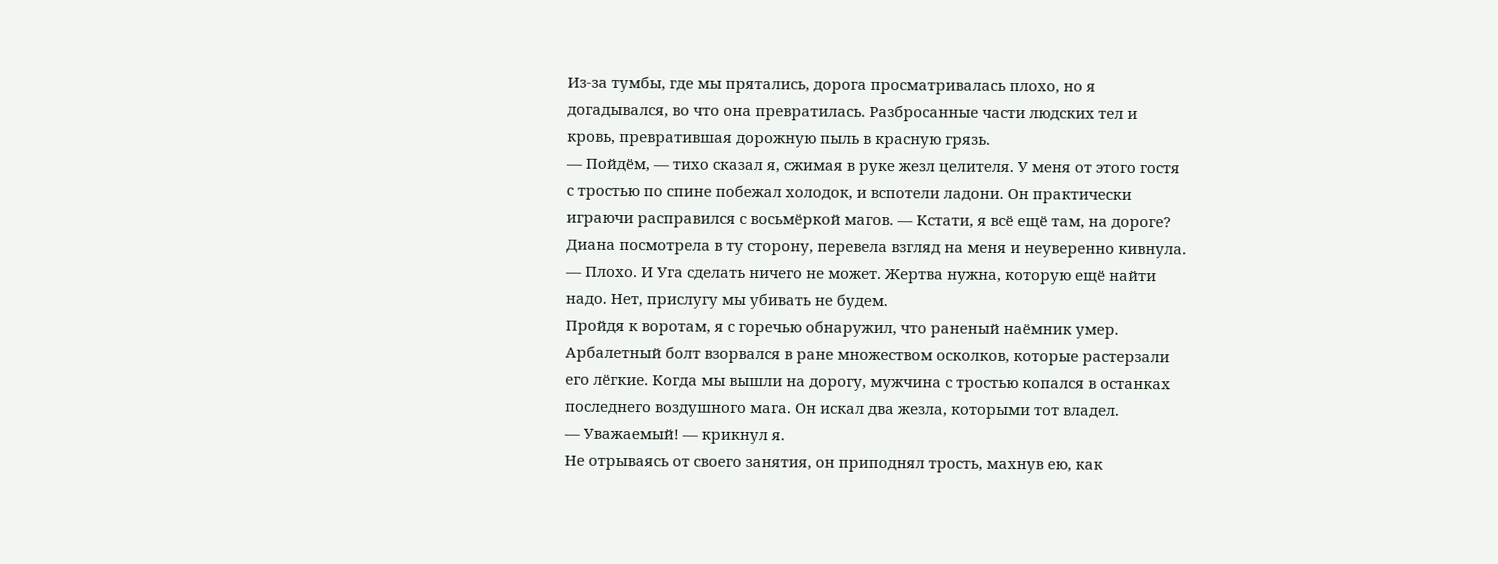Из-за тумбы, где мы прятались, дорога просматривалась плохо, но я догадывался, во что она превратилась. Разбросанные части людских тел и кровь, превратившая дорожную пыль в красную грязь.
— Пойдём, — тихо сказал я, сжимая в руке жезл целителя. У меня от этого гостя с тростью по спине побежал холодок, и вспотели ладони. Он практически играючи расправился с восьмёркой магов. — Кстати, я всё ещё там, на дороге?
Диана посмотрела в ту сторону, перевела взгляд на меня и неуверенно кивнула.
— Плохо. И Уга сделать ничего не может. Жертва нужна, которую ещё найти надо. Нет, прислугу мы убивать не будем.
Пройдя к воротам, я с горечью обнаружил, что раненый наёмник умер. Арбалетный болт взорвался в ране множеством осколков, которые растерзали его лёгкие. Когда мы вышли на дорогу, мужчина с тростью копался в останках последнего воздушного мага. Он искал два жезла, которыми тот владел.
— Уважаемый! — крикнул я.
Не отрываясь от своего занятия, он приподнял трость, махнув ею, как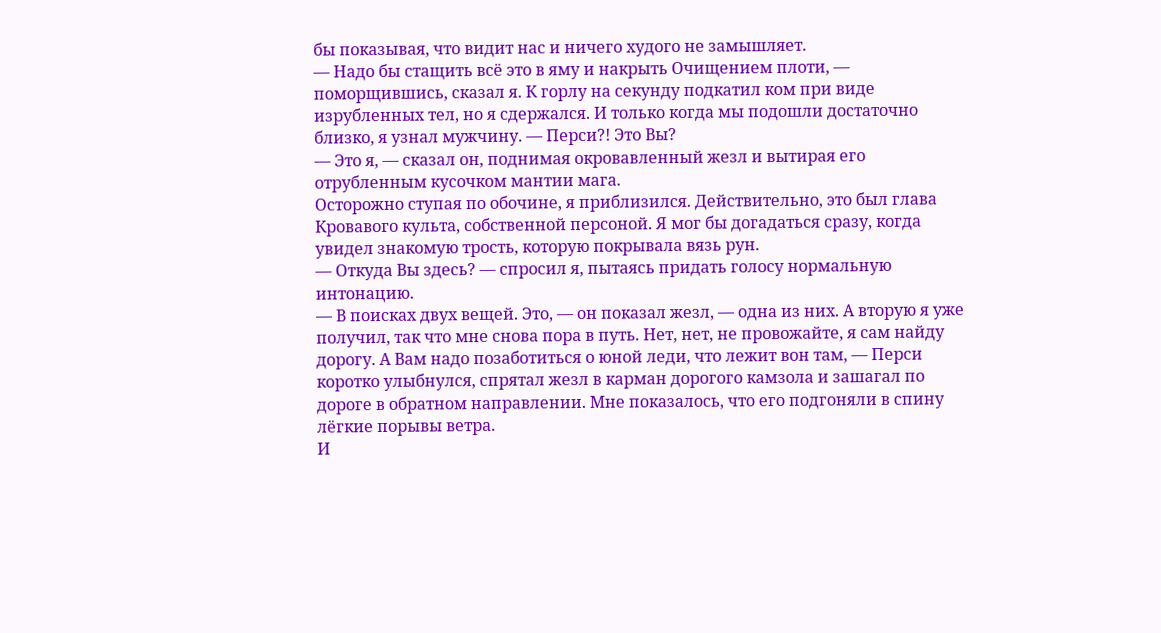бы показывая, что видит нас и ничего худого не замышляет.
— Надо бы стащить всё это в яму и накрыть Очищением плоти, — поморщившись, сказал я. К горлу на секунду подкатил ком при виде изрубленных тел, но я сдержался. И только когда мы подошли достаточно близко, я узнал мужчину. — Перси?! Это Вы?
— Это я, — сказал он, поднимая окровавленный жезл и вытирая его отрубленным кусочком мантии мага.
Осторожно ступая по обочине, я приблизился. Действительно, это был глава Кровавого культа, собственной персоной. Я мог бы догадаться сразу, когда увидел знакомую трость, которую покрывала вязь рун.
— Откуда Вы здесь? — спросил я, пытаясь придать голосу нормальную интонацию.
— В поисках двух вещей. Это, — он показал жезл, — одна из них. А вторую я уже получил, так что мне снова пора в путь. Нет, нет, не провожайте, я сам найду дорогу. А Вам надо позаботиться о юной леди, что лежит вон там, — Перси коротко улыбнулся, спрятал жезл в карман дорогого камзола и зашагал по дороге в обратном направлении. Мне показалось, что его подгоняли в спину лёгкие порывы ветра.
И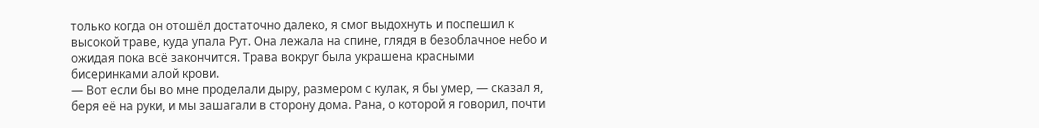только когда он отошёл достаточно далеко, я смог выдохнуть и поспешил к высокой траве, куда упала Рут. Она лежала на спине, глядя в безоблачное небо и ожидая пока всё закончится. Трава вокруг была украшена красными бисеринками алой крови.
— Вот если бы во мне проделали дыру, размером с кулак, я бы умер, — сказал я, беря её на руки, и мы зашагали в сторону дома. Рана, о которой я говорил, почти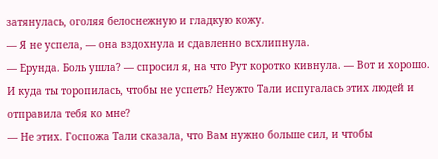затянулась, оголяя белоснежную и гладкую кожу.
— Я не успела, — она вздохнула и сдавленно всхлипнула.
— Ерунда. Боль ушла? — спросил я, на что Рут коротко кивнула. — Вот и хорошо. И куда ты торопилась, чтобы не успеть? Неужто Тали испугалась этих людей и отправила тебя ко мне?
— Не этих. Госпожа Тали сказала, что Вам нужно больше сил, и чтобы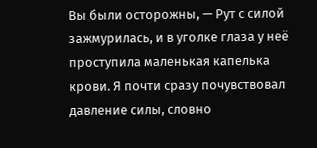Вы были осторожны, — Рут с силой зажмурилась, и в уголке глаза у неё проступила маленькая капелька крови. Я почти сразу почувствовал давление силы, словно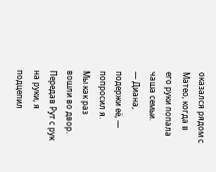оказался рядом с Матео, когда в его руки попала чаша семьи.
— Диана, подержи её, — попросил я.
Мы как раз вошли во двор. Передав Рут с рук на руки, я подцепил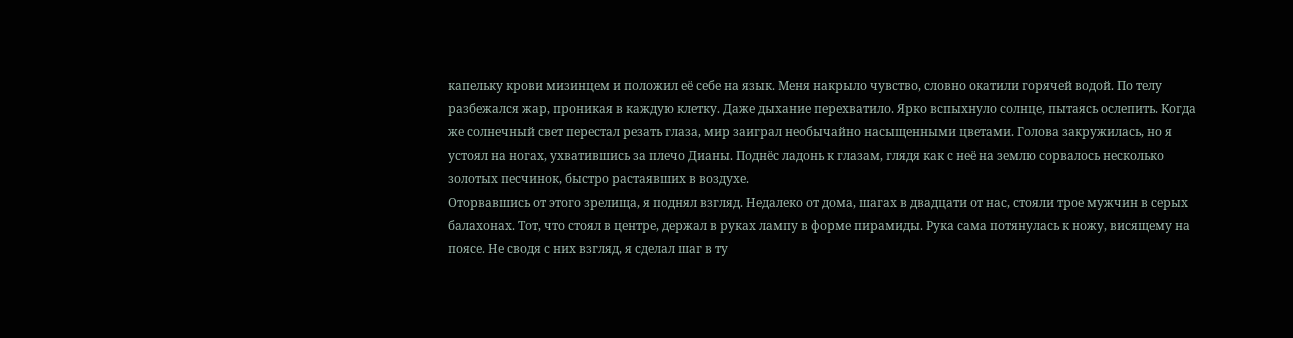капельку крови мизинцем и положил её себе на язык. Меня накрыло чувство, словно окатили горячей водой. По телу разбежался жар, проникая в каждую клетку. Даже дыхание перехватило. Ярко вспыхнуло солнце, пытаясь ослепить. Когда же солнечный свет перестал резать глаза, мир заиграл необычайно насыщенными цветами. Голова закружилась, но я устоял на ногах, ухватившись за плечо Дианы. Поднёс ладонь к глазам, глядя как с неё на землю сорвалось несколько золотых песчинок, быстро растаявших в воздухе.
Оторвавшись от этого зрелища, я поднял взгляд. Недалеко от дома, шагах в двадцати от нас, стояли трое мужчин в серых балахонах. Тот, что стоял в центре, держал в руках лампу в форме пирамиды. Рука сама потянулась к ножу, висящему на поясе. Не сводя с них взгляд, я сделал шаг в ту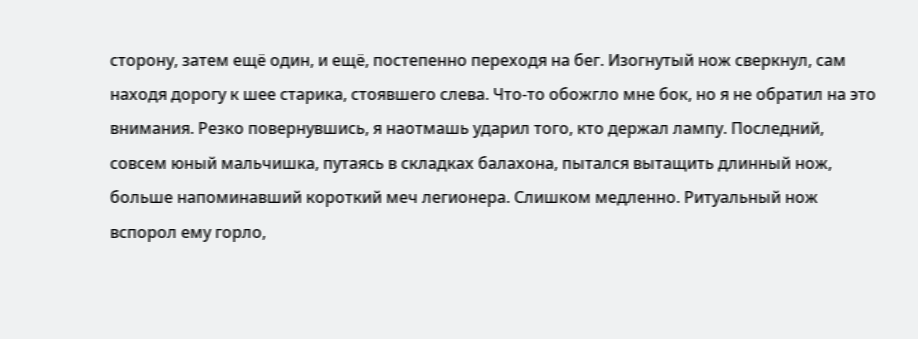сторону, затем ещё один, и ещё, постепенно переходя на бег. Изогнутый нож сверкнул, сам находя дорогу к шее старика, стоявшего слева. Что-то обожгло мне бок, но я не обратил на это внимания. Резко повернувшись, я наотмашь ударил того, кто держал лампу. Последний, совсем юный мальчишка, путаясь в складках балахона, пытался вытащить длинный нож, больше напоминавший короткий меч легионера. Слишком медленно. Ритуальный нож вспорол ему горло,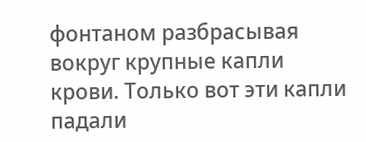фонтаном разбрасывая вокруг крупные капли крови. Только вот эти капли падали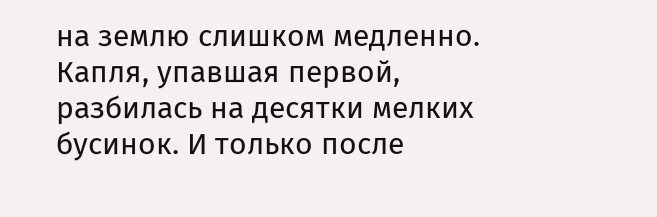на землю слишком медленно. Капля, упавшая первой, разбилась на десятки мелких бусинок. И только после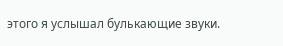этого я услышал булькающие звуки.